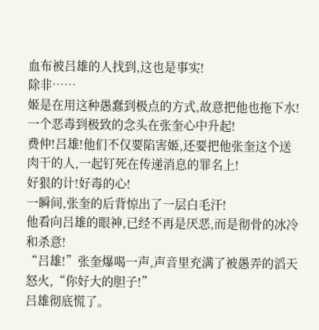血布被吕雄的人找到,这也是事实!
除非……
姬是在用这种愚蠢到极点的方式,故意把他也拖下水!
一个恶毒到极致的念头在张奎心中升起!
费仲!吕雄!他们不仅要陷害姬,还要把他张奎这个送肉干的人,一起钉死在传递消息的罪名上!
好狠的计!好毒的心!
一瞬间,张奎的后背惊出了一层白毛汗!
他看向吕雄的眼神,已经不再是厌恶,而是彻骨的冰冷和杀意!
“吕雄!”张奎爆喝一声,声音里充满了被愚弄的滔天怒火,“你好大的胆子!”
吕雄彻底慌了。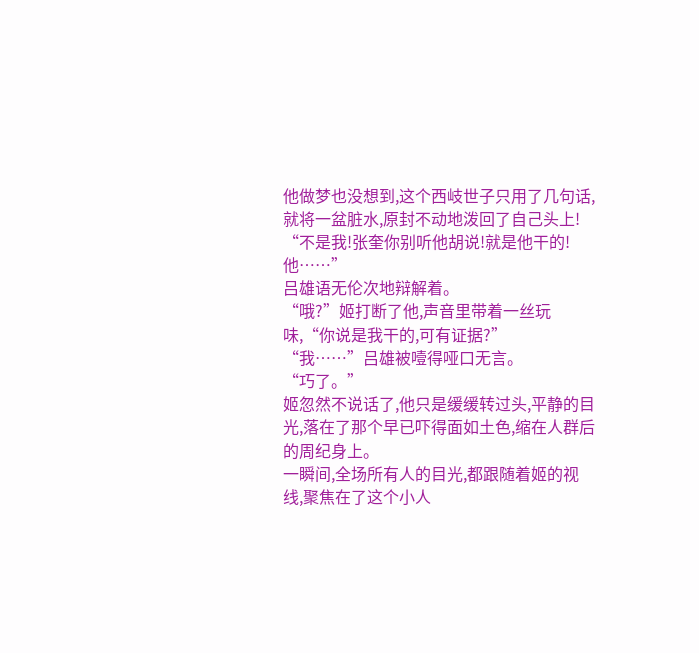他做梦也没想到,这个西岐世子只用了几句话,就将一盆脏水,原封不动地泼回了自己头上!
“不是我!张奎你别听他胡说!就是他干的!他……”
吕雄语无伦次地辩解着。
“哦?”姬打断了他,声音里带着一丝玩味,“你说是我干的,可有证据?”
“我……”吕雄被噎得哑口无言。
“巧了。”
姬忽然不说话了,他只是缓缓转过头,平静的目光,落在了那个早已吓得面如土色,缩在人群后的周纪身上。
一瞬间,全场所有人的目光,都跟随着姬的视线,聚焦在了这个小人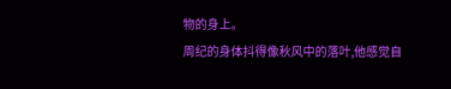物的身上。
周纪的身体抖得像秋风中的落叶,他感觉自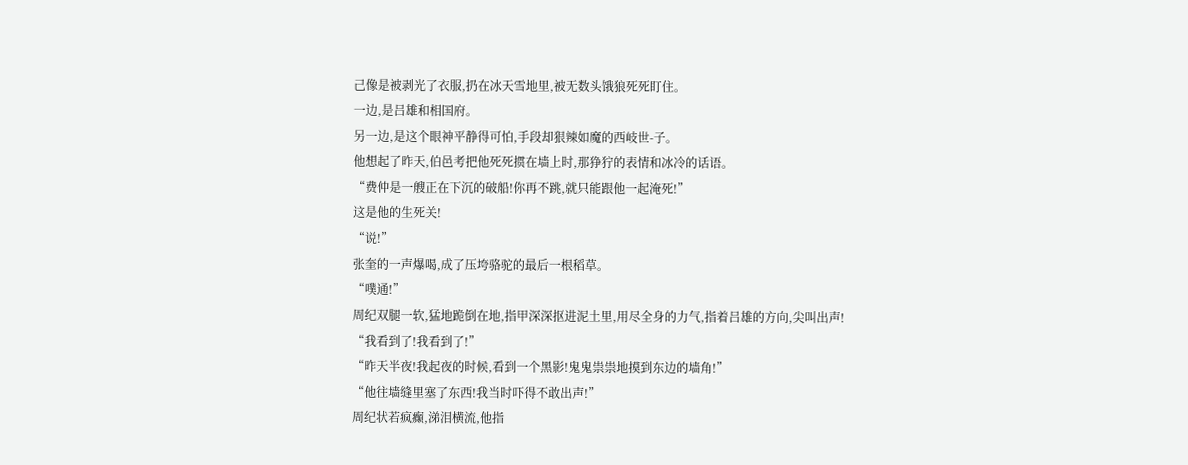己像是被剥光了衣服,扔在冰天雪地里,被无数头饿狼死死盯住。
一边,是吕雄和相国府。
另一边,是这个眼神平静得可怕,手段却狠辣如魔的西岐世-子。
他想起了昨天,伯邑考把他死死掼在墙上时,那狰狞的表情和冰冷的话语。
“费仲是一艘正在下沉的破船!你再不跳,就只能跟他一起淹死!”
这是他的生死关!
“说!”
张奎的一声爆喝,成了压垮骆驼的最后一根稻草。
“噗通!”
周纪双腿一软,猛地跪倒在地,指甲深深抠进泥土里,用尽全身的力气,指着吕雄的方向,尖叫出声!
“我看到了!我看到了!”
“昨天半夜!我起夜的时候,看到一个黑影!鬼鬼祟祟地摸到东边的墙角!”
“他往墙缝里塞了东西!我当时吓得不敢出声!”
周纪状若疯癫,涕泪横流,他指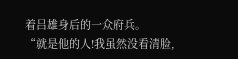着吕雄身后的一众府兵。
“就是他的人!我虽然没看清脸,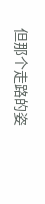但那个走路的姿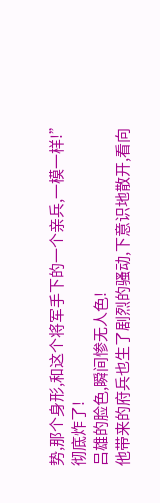势,那个身形,和这个将军手下的一个亲兵,一模一样!”
彻底炸了!
吕雄的脸色,瞬间惨无人色!
他带来的府兵也生了剧烈的骚动,下意识地散开,看向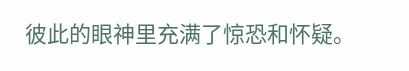彼此的眼神里充满了惊恐和怀疑。